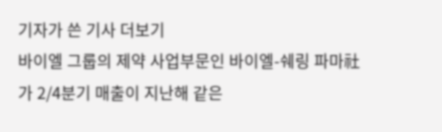기자가 쓴 기사 더보기
바이엘 그룹의 제약 사업부문인 바이엘-쉐링 파마社가 2/4분기 매출이 지난해 같은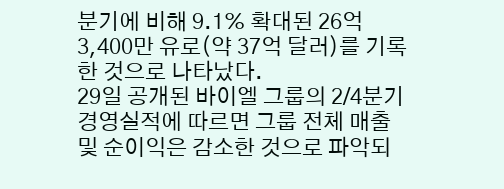분기에 비해 9.1% 확대된 26억3,400만 유로(약 37억 달러)를 기록한 것으로 나타났다.
29일 공개된 바이엘 그룹의 2/4분기 경영실적에 따르면 그룹 전체 매출 및 순이익은 감소한 것으로 파악되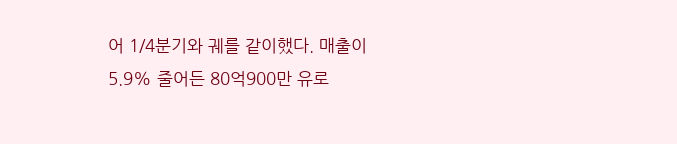어 1/4분기와 궤를 같이했다. 매출이 5.9% 줄어든 80억900만 유로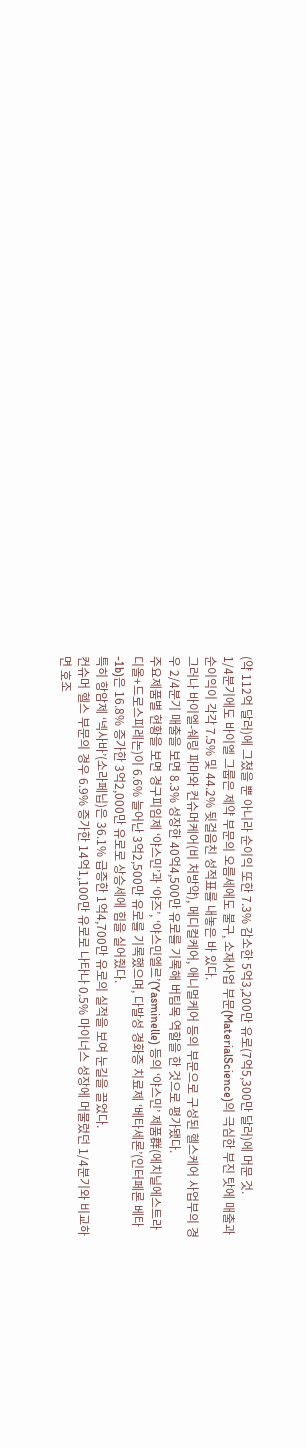(약 112억 달러)에 그쳤을 뿐 아니라 순이익 또한 7.3% 감소한 5억3,200만 유로(7억5,300만 달러)에 머문 것.
1/4분기에도 바이엘 그룹은 제약 부문의 오름세에도 불구, 소재사업 부문(MaterialScience)의 극심한 부진 탓에 매출과 순이익이 각각 7.5% 및 44.2% 뒷걸음친 성적표를 내놓은 바 있다.
그러나 바이엘-쉐링 파마와 컨슈머케어(비 처방약), 메디컬케어, 애니멀케어 등의 부문으로 구성된 헬스케어 사업부의 경우 2/4분기 매출을 보면 8.3% 성장한 40억4,500만 유로를 기록해 버팀목 역할을 한 것으로 평가됐다.
주요제품별 현황을 보면 경구피임제 ‘야스민’과 ‘야즈’, ‘야스민엘르’(Yasminelle) 등의 ‘야스민’ 제품群(에치닐에스트라디올+드로스피레논)이 6.6% 늘어난 3억2,500만 유로를 기록했으며, 다발성 경화증 치료제 ‘베타세론’(인터페론 베타-1b)은 16.8% 증가한 3억2,000만 유로로 상승세에 힘을 실어줬다.
특히 항암제 ‘넥사바’(소라페닙)은 36.1% 급증한 1억4,700만 유로의 실적을 보여 눈길을 끌었다.
컨슈머 헬스 부문의 경우 6.9% 증가한 14억1,100만 유로로 나타나 0.5% 마이너스 성장에 머물렀던 1/4분기와 비교하면 호조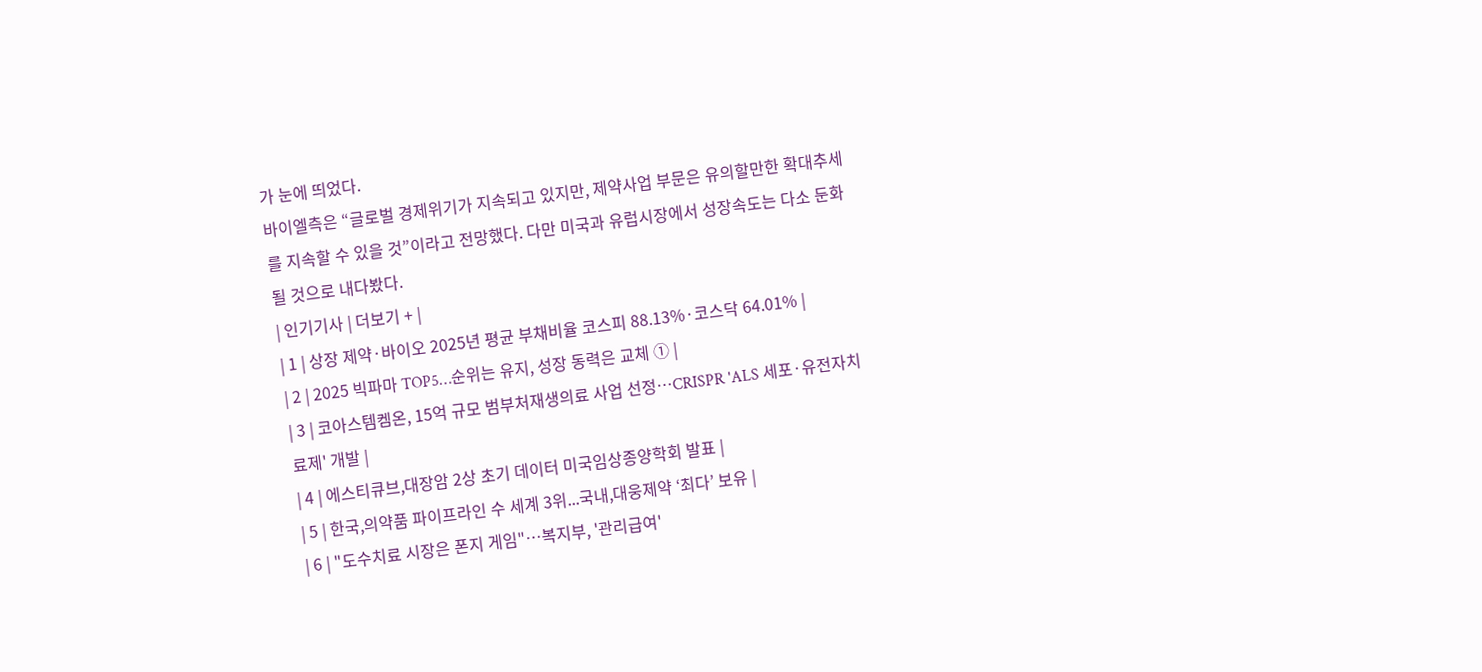가 눈에 띄었다.
바이엘측은 “글로벌 경제위기가 지속되고 있지만, 제약사업 부문은 유의할만한 확대추세를 지속할 수 있을 것”이라고 전망했다. 다만 미국과 유럽시장에서 성장속도는 다소 둔화될 것으로 내다봤다.
| 인기기사 | 더보기 + |
| 1 | 상장 제약·바이오 2025년 평균 부채비율 코스피 88.13%·코스닥 64.01% |
| 2 | 2025 빅파마 TOP5…순위는 유지, 성장 동력은 교체 ① |
| 3 | 코아스템켐온, 15억 규모 범부처재생의료 사업 선정…CRISPR 'ALS 세포·유전자치료제' 개발 |
| 4 | 에스티큐브,대장암 2상 초기 데이터 미국임상종양학회 발표 |
| 5 | 한국,의약품 파이프라인 수 세계 3위...국내,대웅제약 ‘최다’ 보유 |
| 6 | "도수치료 시장은 폰지 게임"…복지부, '관리급여'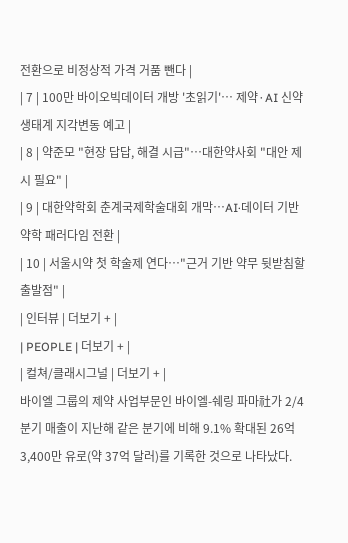전환으로 비정상적 가격 거품 뺀다 |
| 7 | 100만 바이오빅데이터 개방 '초읽기'… 제약·AI 신약 생태계 지각변동 예고 |
| 8 | 약준모 "현장 답답, 해결 시급"…대한약사회 "대안 제시 필요" |
| 9 | 대한약학회 춘계국제학술대회 개막…AI·데이터 기반 약학 패러다임 전환 |
| 10 | 서울시약 첫 학술제 연다…"근거 기반 약무 뒷받침할 출발점" |
| 인터뷰 | 더보기 + |
| PEOPLE | 더보기 + |
| 컬쳐/클래시그널 | 더보기 + |
바이엘 그룹의 제약 사업부문인 바이엘-쉐링 파마社가 2/4분기 매출이 지난해 같은 분기에 비해 9.1% 확대된 26억3,400만 유로(약 37억 달러)를 기록한 것으로 나타났다.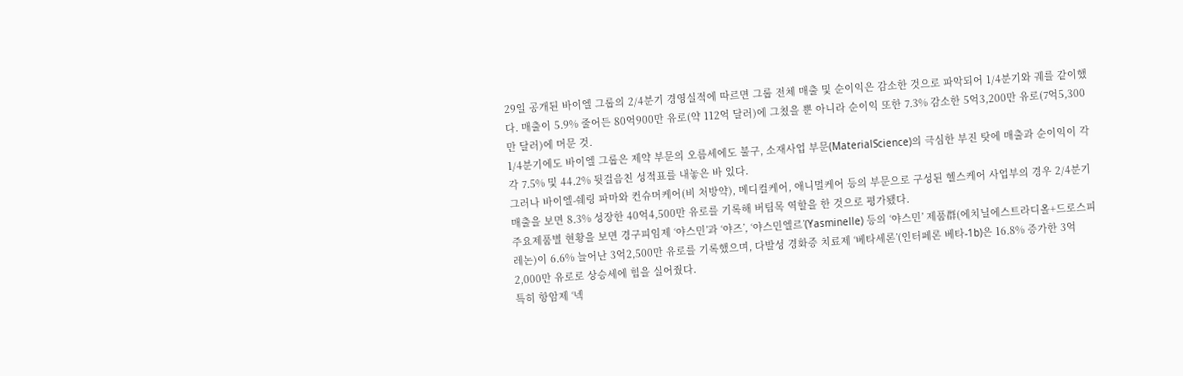29일 공개된 바이엘 그룹의 2/4분기 경영실적에 따르면 그룹 전체 매출 및 순이익은 감소한 것으로 파악되어 1/4분기와 궤를 같이했다. 매출이 5.9% 줄어든 80억900만 유로(약 112억 달러)에 그쳤을 뿐 아니라 순이익 또한 7.3% 감소한 5억3,200만 유로(7억5,300만 달러)에 머문 것.
1/4분기에도 바이엘 그룹은 제약 부문의 오름세에도 불구, 소재사업 부문(MaterialScience)의 극심한 부진 탓에 매출과 순이익이 각각 7.5% 및 44.2% 뒷걸음친 성적표를 내놓은 바 있다.
그러나 바이엘-쉐링 파마와 컨슈머케어(비 처방약), 메디컬케어, 애니멀케어 등의 부문으로 구성된 헬스케어 사업부의 경우 2/4분기 매출을 보면 8.3% 성장한 40억4,500만 유로를 기록해 버팀목 역할을 한 것으로 평가됐다.
주요제품별 현황을 보면 경구피임제 ‘야스민’과 ‘야즈’, ‘야스민엘르’(Yasminelle) 등의 ‘야스민’ 제품群(에치닐에스트라디올+드로스피레논)이 6.6% 늘어난 3억2,500만 유로를 기록했으며, 다발성 경화증 치료제 ‘베타세론’(인터페론 베타-1b)은 16.8% 증가한 3억2,000만 유로로 상승세에 힘을 실어줬다.
특히 항암제 ‘넥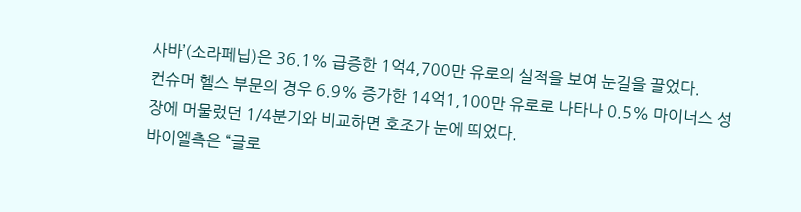사바’(소라페닙)은 36.1% 급증한 1억4,700만 유로의 실적을 보여 눈길을 끌었다.
컨슈머 헬스 부문의 경우 6.9% 증가한 14억1,100만 유로로 나타나 0.5% 마이너스 성장에 머물렀던 1/4분기와 비교하면 호조가 눈에 띄었다.
바이엘측은 “글로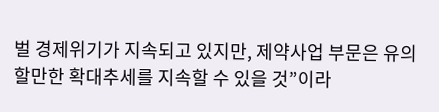벌 경제위기가 지속되고 있지만, 제약사업 부문은 유의할만한 확대추세를 지속할 수 있을 것”이라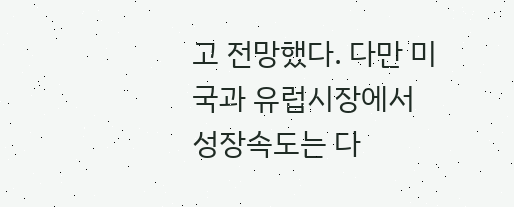고 전망했다. 다만 미국과 유럽시장에서 성장속도는 다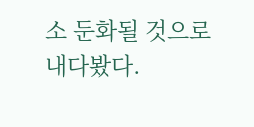소 둔화될 것으로 내다봤다.